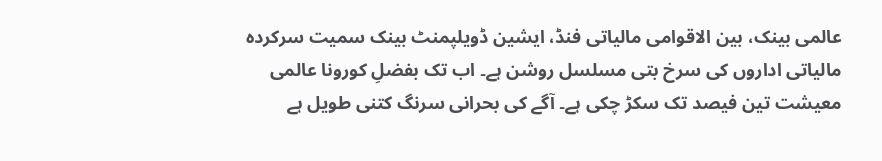عالمی بینک، بین الاقوامی مالیاتی فنڈ، ایشین ڈویلپمنٹ بینک سمیت سرکردہ مالیاتی اداروں کی سرخ بتی مسلسل روشن ہے۔ اب تک بفضلِ کورونا عالمی معیشت تین فیصد تک سکڑ چکی ہے۔ آگے کی بحرانی سرنگ کتنی طویل ہے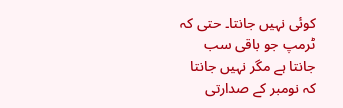کوئی نہیں جانتا۔ حتی کہ ٹرمپ جو باقی سب جانتا ہے مگر نہیں جانتا کہ نومبر کے صدارتی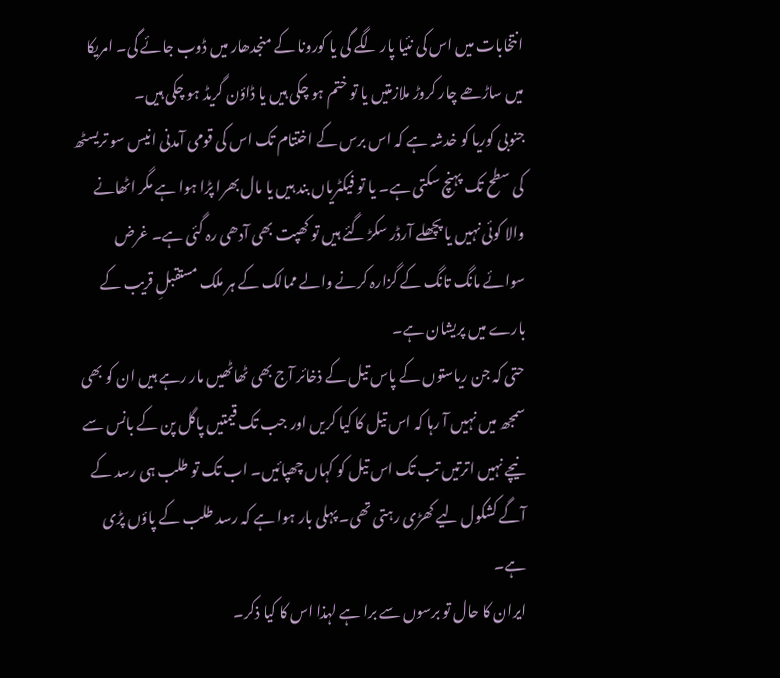انتخابات میں اس کی نئیا پار لگے گی یا کورونا کے منجدھار میں ڈوب جائے گی۔ امریکا میں ساڑھے چار کروڑ ملازمتیں یا تو ختم ہو چکی ہیں یا ڈاؤن گریڈ ہو چکی ہیں۔
جنوبی کوریا کو خدشہ ہے کہ اس برس کے اختتام تک اس کی قومی آمدنی انیس سو تریسٹھ کی سطح تک پہنچ سکتی ہے۔ یا تو فیکٹریاں بند ہیں یا مال بھرا پڑا ہوا ہے مگر اٹھانے والا کوئی نہیں یا پچھلے آرڈر سکڑ گئے ہیں تو کھپت بھی آدھی رہ گئی ہے۔ غرض سوائے مانگ تانگ کے گزارہ کرنے والے ممالک کے ہر ملک مستقبلِ قریب کے بارے میں پریشان ہے۔
حتی کہ جن ریاستوں کے پاس تیل کے ذخائر آج بھی ٹھاٹھیں مار رہے ہیں ان کو بھی سمجھ میں نہیں آ رہا کہ اس تیل کا کیا کریں اور جب تک قیمتیں پاگل پن کے بانس سے نیچے نہیں اترتیں تب تک اس تیل کو کہاں چھپائیں۔ اب تک تو طلب ہی رسد کے آگے کشکول لیے کھڑی رہتی تھی۔ پہلی بار ہوا ہے کہ رسد طلب کے پاؤں پڑی ہے۔
ایران کا حال تو برسوں سے برا ہے لہذا اس کا کیا ذکر۔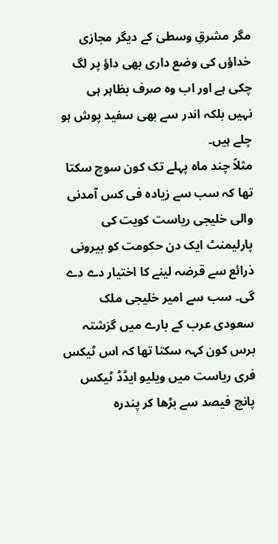مگر مشرقِ وسطیٰ کے دیگر مجازی خداؤں کی وضع داری بھی داؤ پر لگ چکی ہے اور اب وہ صرف بظاہر ہی نہیں بلکہ اندر سے بھی سفید پوش ہو چلے ہیں۔
مثلاً چند ماہ پہلے تک کون سوچ سکتا تھا کہ سب سے زیادہ فی کس آمدنی والی خلیجی ریاست کویت کی پارلیمنٹ ایک دن حکومت کو بیرونی ذرائع سے قرضہ لینے کا اختیار دے دے گی۔ سب سے امیر خلیجی ملک سعودی عرب کے بارے میں گزشتہ برس کون کہہ سکتا تھا کہ اس ٹیکس فری ریاست میں ویلیو ایڈڈ ٹیکس پانچ فیصد سے بڑھا کر پندرہ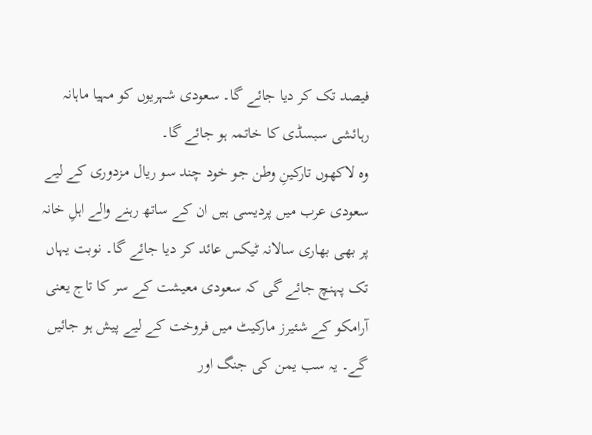فیصد تک کر دیا جائے گا۔ سعودی شہریوں کو مہیا ماہانہ رہائشی سبسڈی کا خاتمہ ہو جائے گا۔
وہ لاکھوں تارکینِ وطن جو خود چند سو ریال مزدوری کے لیے سعودی عرب میں پردیسی ہیں ان کے ساتھ رہنے والے اہلِ خانہ پر بھی بھاری سالانہ ٹیکس عائد کر دیا جائے گا۔ نوبت یہاں تک پہنچ جائے گی کہ سعودی معیشت کے سر کا تاج یعنی آرامکو کے شئیرز مارکیٹ میں فروخت کے لیے پیش ہو جائیں گے۔ یہ سب یمن کی جنگ اور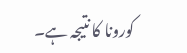کورونا کا نتیجہ ہے۔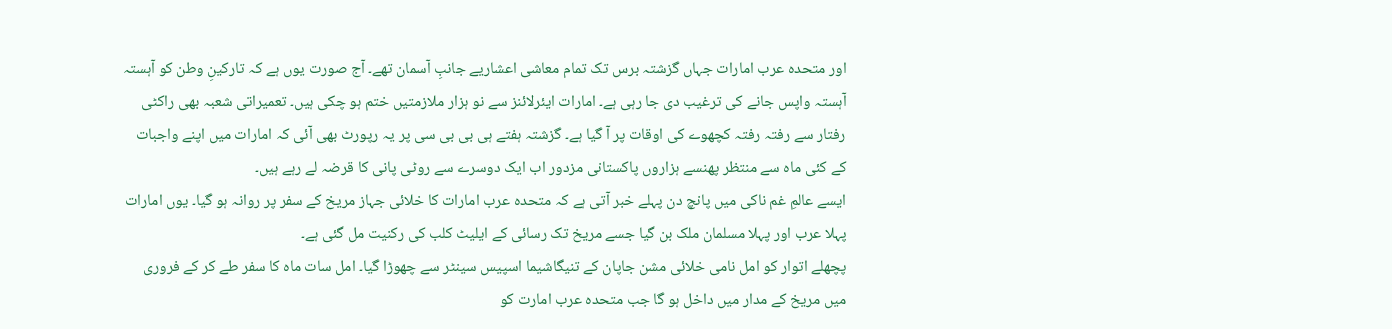اور متحدہ عرب امارات جہاں گزشتہ برس تک تمام معاشی اعشاریے جانبِ آسمان تھے۔ آج صورت یوں ہے کہ تارکینِ وطن کو آہستہ آہستہ واپس جانے کی ترغیب دی جا رہی ہے۔ امارات ایئرلائنز سے نو ہزار ملازمتیں ختم ہو چکی ہیں۔ تعمیراتی شعبہ بھی راکٹی رفتار سے رفتہ رفتہ کچھوے کی اوقات پر آ گیا ہے۔ گزشتہ ہفتے ہی بی بی سی پر یہ رپورٹ بھی آئی کہ امارات میں اپنے واجبات کے کئی ماہ سے منتظر پھنسے ہزاروں پاکستانی مزدور اب ایک دوسرے سے روٹی پانی کا قرضہ لے رہے ہیں۔
ایسے عالمِ غم ناکی میں پانچ دن پہلے خبر آتی ہے کہ متحدہ عرب امارات کا خلائی جہاز مریخ کے سفر پر روانہ ہو گیا۔ یوں امارات پہلا عرب اور پہلا مسلمان ملک بن گیا جسے مریخ تک رسائی کے ایلیٹ کلب کی رکنیت مل گئی ہے۔
پچھلے اتوار کو امل نامی خلائی مشن جاپان کے تنیگاشیما اسپیس سینٹر سے چھوڑا گیا۔ امل سات ماہ کا سفر طے کر کے فروری میں مریخ کے مدار میں داخل ہو گا جب متحدہ عرب امارت کو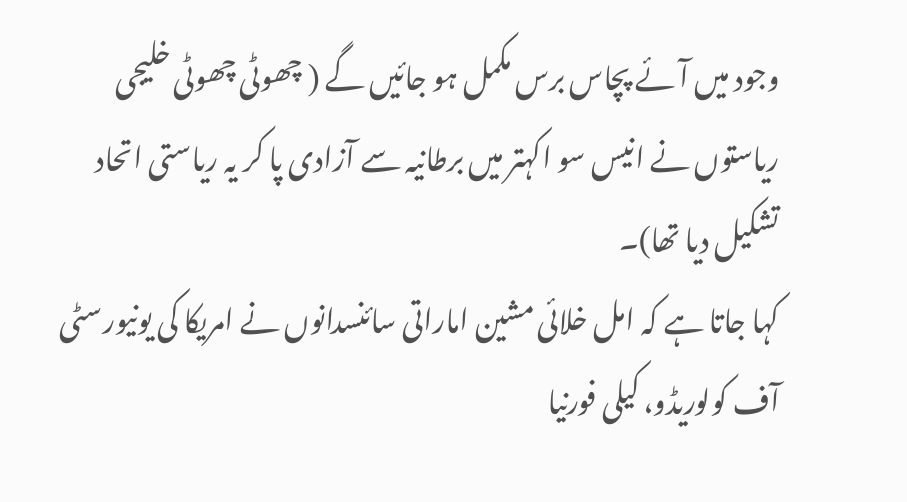وجود میں آئے پچاس برس مکمل ہو جائیں گے ( چھوٹی چھوٹی خلیجی ریاستوں نے انیس سو اکہتر میں برطانیہ سے آزادی پا کر یہ ریاستی اتحاد تشکیل دیا تھا)۔
کہا جاتا ہے کہ امل خلائی مشین اماراتی سائنسدانوں نے امریکا کی یونیورسٹی آف کولوریڈو، کیلی فورنیا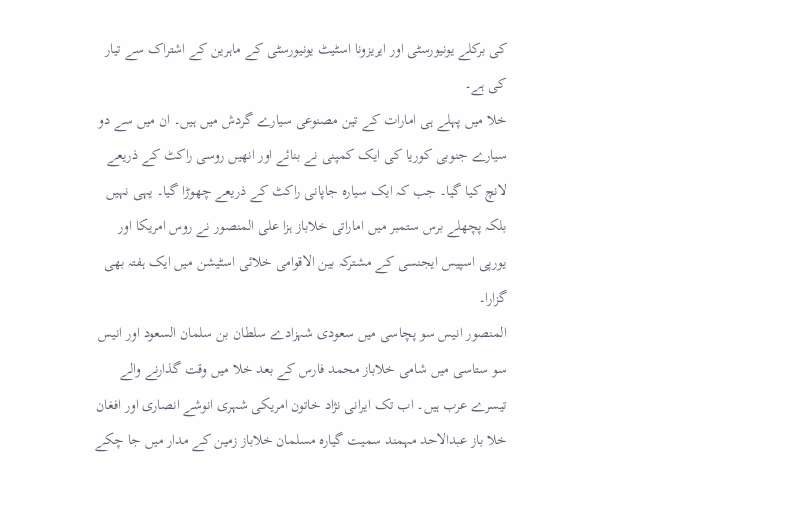کی برکلے یونیورسٹی اور ایریزونا اسٹیٹ یونیورسٹی کے ماہرین کے اشتراک سے تیار کی ہے۔
خلا میں پہلے ہی امارات کے تین مصنوعی سیارے گردش میں ہیں۔ ان میں سے دو سیارے جنوبی کوریا کی ایک کمپنی نے بنائے اور انھیں روسی راکٹ کے ذریعے لانچ کیا گیا۔ جب کہ ایک سیارہ جاپانی راکٹ کے ذریعے چھوڑا گیا۔ یہی نہیں بلکہ پچھلے برس ستمبر میں اماراتی خلاباز ہزا علی المنصور نے روس امریکا اور یورپی اسپیس ایجنسی کے مشترکہ بین الاقوامی خلائی اسٹیشن میں ایک ہفتہ بھی گزارا۔
المنصور انیس سو پچاسی میں سعودی شہزادے سلطان بن سلمان السعود اور انیس سو ستاسی میں شامی خلاباز محمد فارس کے بعد خلا میں وقت گذارنے والے تیسرے عرب ہیں۔ اب تک ایرانی نژاد خاتون امریکی شہری انوشے انصاری اور افغان خلا باز عبدالاحد مہمند سمیت گیارہ مسلمان خلاباز زمین کے مدار میں جا چکے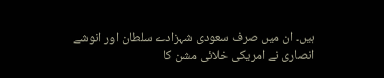ہیں۔ ان میں صرف سعودی شہزادے سلطان اور انوشے انصاری نے امریکی خلائی مشن کا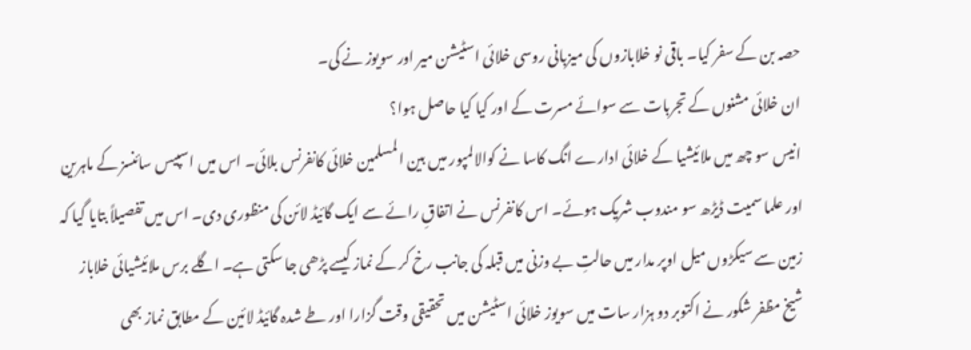حصہ بن کے سفر کیا۔ باقی نو خلابازوں کی میزبانی روسی خلائی اسٹیشن میر اور سویوز نے کی۔
ان خلائی مشنوں کے تجربات سے سوائے مسرت کے اور کیا کیا حاصل ہوا؟
انیس سو چھ میں ملائیشیا کے خلائی ادارے انگ کاسا نے کوالالمپور میں بین المسلمین خلائی کانفرنس بلائی۔ اس میں اسپیس سائنسز کے ماہرین اور علما سمیت ڈیڑھ سو مندوب شریک ہوئے۔ اس کانفرنس نے اتفاقِ رائے سے ایک گائیڈ لائن کی منظوری دی۔ اس میں تفصیلاً بتایا گیا کہ زمین سے سیکڑوں میل اوپر مدار میں حالتِ بے وزنی میں قبلہ کی جانب رخ کر کے نماز کیسے پڑھی جا سکتی ہے۔ اگلے برس ملائیشیائی خلاباز شیخ مظفر شکور نے اکتوبر دو ہزار سات میں سویوز خلائی اسٹیشن میں تحقیقی وقت گزارا اور طے شدہ گائیڈ لائین کے مطابق نماز بھی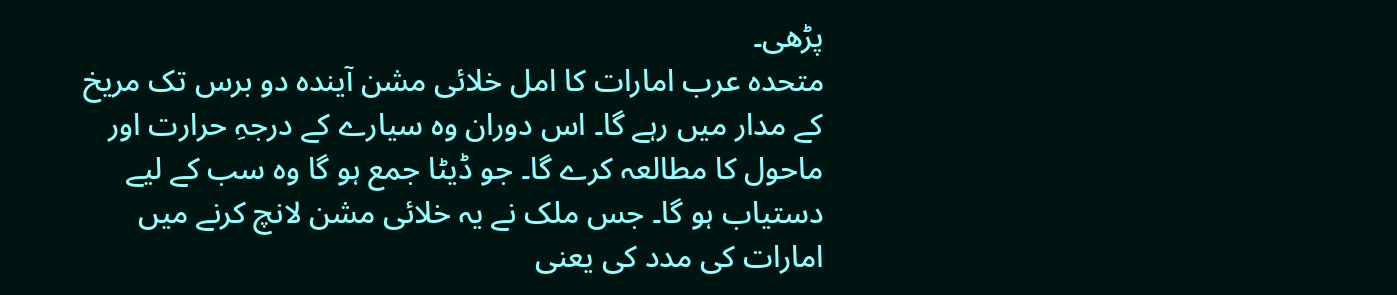پڑھی۔
متحدہ عرب امارات کا امل خلائی مشن آیندہ دو برس تک مریخ کے مدار میں رہے گا۔ اس دوران وہ سیارے کے درجہِ حرارت اور ماحول کا مطالعہ کرے گا۔ جو ڈیٹا جمع ہو گا وہ سب کے لیے دستیاب ہو گا۔ جس ملک نے یہ خلائی مشن لانچ کرنے میں امارات کی مدد کی یعنی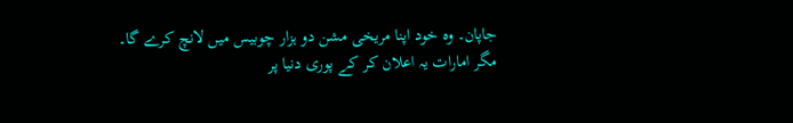جاپان۔ وہ خود اپنا مریخی مشن دو ہزار چوبیس میں لانچ کرے گا۔
مگر امارات یہ اعلان کر کے پوری دنیا پر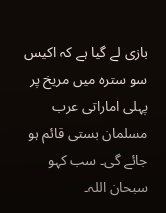بازی لے گیا ہے کہ اکیس سو سترہ میں مریخ پر پہلی اماراتی عرب مسلمان بستی قائم ہو جائے گی۔ سب کہو سبحان اللہ۔